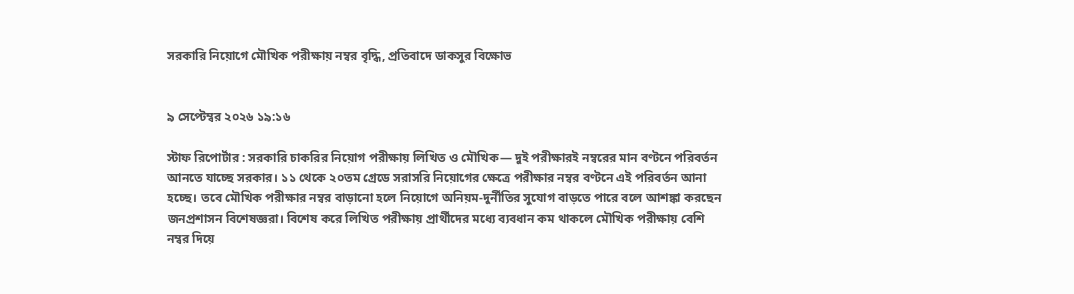সরকারি নিয়োগে মৌখিক পরীক্ষায় নম্বর বৃদ্ধি, প্রতিবাদে ডাকসুর বিক্ষোভ


৯ সেপ্টেম্বর ২০২৬ ১৯:১৬

স্টাফ রিপোর্টার : সরকারি চাকরির নিয়োগ পরীক্ষায় লিখিত ও মৌখিক— দুই পরীক্ষারই নম্বরের মান বণ্টনে পরিবর্তন আনতে যাচ্ছে সরকার। ১১ থেকে ২০তম গ্রেডে সরাসরি নিয়োগের ক্ষেত্রে পরীক্ষার নম্বর বণ্টনে এই পরিবর্তন আনা হচ্ছে। তবে মৌখিক পরীক্ষার নম্বর বাড়ানো হলে নিয়োগে অনিয়ম-দুর্নীতির সুযোগ বাড়তে পারে বলে আশঙ্কা করছেন জনপ্রশাসন বিশেষজ্ঞরা। বিশেষ করে লিখিত পরীক্ষায় প্রার্থীদের মধ্যে ব্যবধান কম থাকলে মৌখিক পরীক্ষায় বেশি নম্বর দিয়ে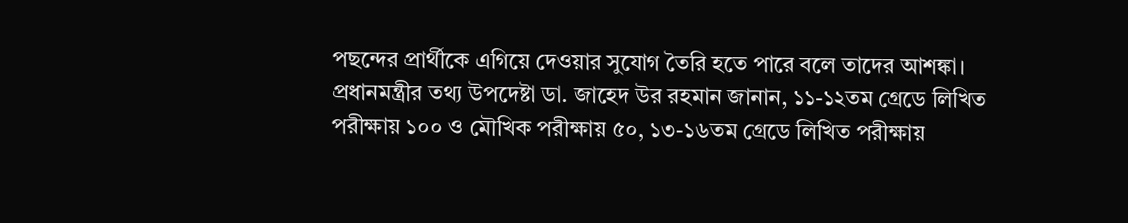পছন্দের প্রার্থীকে এগিয়ে দেওয়ার সুযোগ তৈরি হতে পারে বলে তাদের আশঙ্কা।
প্রধানমন্ত্রীর তথ্য উপদেষ্টা ডা. জাহেদ উর রহমান জানান, ১১-১২তম গ্রেডে লিখিত পরীক্ষায় ১০০ ও মৌখিক পরীক্ষায় ৫০, ১৩-১৬তম গ্রেডে লিখিত পরীক্ষায়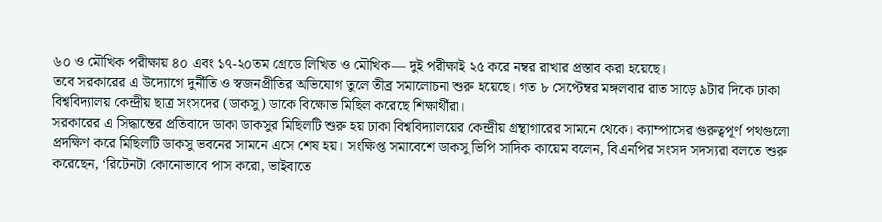৬০ ও মৌখিক পরীক্ষায় ৪০ এবং ১৭-২০তম গ্রেডে লিখিত ও মৌখিক— দুই পরীক্ষাই ২৫ করে নম্বর রাখার প্রস্তাব করা হয়েছে।
তবে সরকারের এ উদ্যোগে দুর্নীতি ও স্বজনপ্রীতির অভিযোগ তুলে তীব্র সমালোচনা শুরু হয়েছে। গত ৮ সেপ্টেম্বর মঙ্গলবার রাত সাড়ে ৯টার দিকে ঢাকা বিশ্ববিদ্যালয় কেন্দ্রীয় ছাত্র সংসদের (ডাকসু) ডাকে বিক্ষোভ মিছিল করেছে শিক্ষার্থীরা।
সরকারের এ সিদ্ধান্তের প্রতিবাদে ডাকা ডাকসুর মিছিলটি শুরু হয় ঢাকা বিশ্ববিদ্যালয়ের কেন্দ্রীয় গ্রন্থাগারের সামনে থেকে। ক্যাম্পাসের গুরুত্বপূর্ণ পথগুলো প্রদক্ষিণ করে মিছিলটি ডাকসু ভবনের সামনে এসে শেষ হয়। সংক্ষিপ্ত সমাবেশে ডাকসু ভিপি সাদিক কায়েম বলেন, বিএনপির সংসদ সদস্যরা বলতে শুরু করেছেন, ‘রিটেনটা কোনোভাবে পাস করো, ভাইবাতে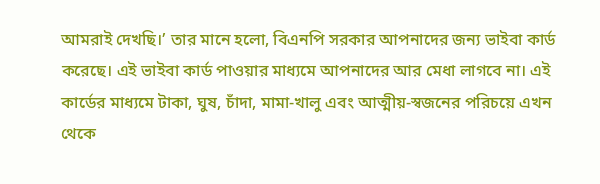আমরাই দেখছি।’ তার মানে হলো, বিএনপি সরকার আপনাদের জন্য ভাইবা কার্ড করেছে। এই ভাইবা কার্ড পাওয়ার মাধ্যমে আপনাদের আর মেধা লাগবে না। এই কার্ডের মাধ্যমে টাকা, ঘুষ, চাঁদা, মামা-খালু এবং আত্মীয়-স্বজনের পরিচয়ে এখন থেকে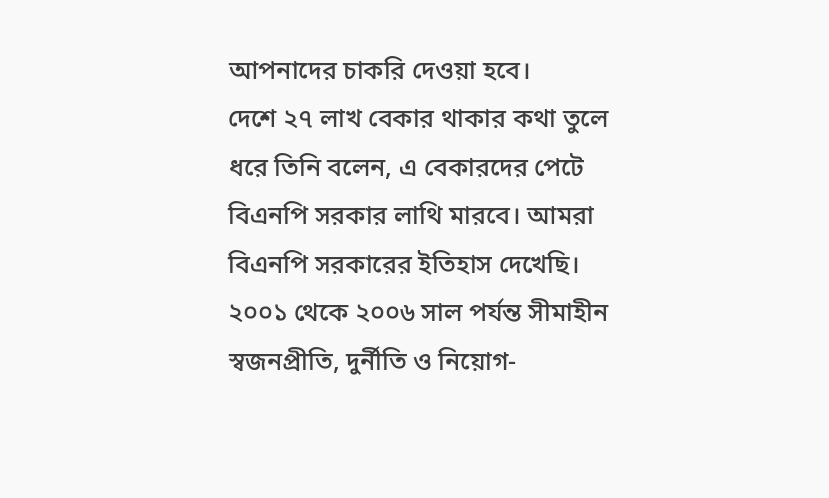আপনাদের চাকরি দেওয়া হবে।
দেশে ২৭ লাখ বেকার থাকার কথা তুলে ধরে তিনি বলেন, এ বেকারদের পেটে বিএনপি সরকার লাথি মারবে। আমরা বিএনপি সরকারের ইতিহাস দেখেছি। ২০০১ থেকে ২০০৬ সাল পর্যন্ত সীমাহীন স্বজনপ্রীতি, দুর্নীতি ও নিয়োগ-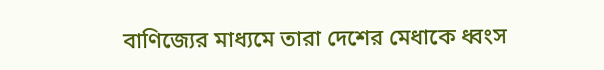বাণিজ্যের মাধ্যমে তারা দেশের মেধাকে ধ্বংস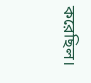করেছিল।